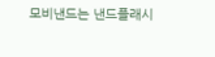모비낸드는 낸드플래시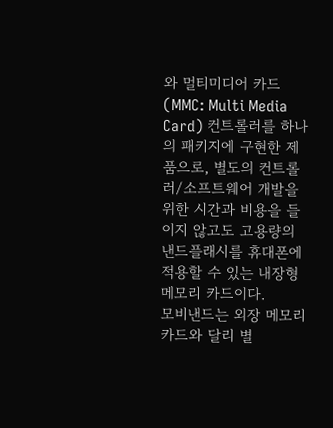와 멀티미디어 카드(MMC: Multi Media Card) 컨트롤러를 하나의 패키지에 구현한 제품으로, 별도의 컨트롤러/소프트웨어 개발을 위한 시간과 비용을 들이지 않고도 고용량의 낸드플래시를 휴대폰에 적용할 수 있는 내장형 메모리 카드이다.
모비낸드는 외장 메모리 카드와 달리 별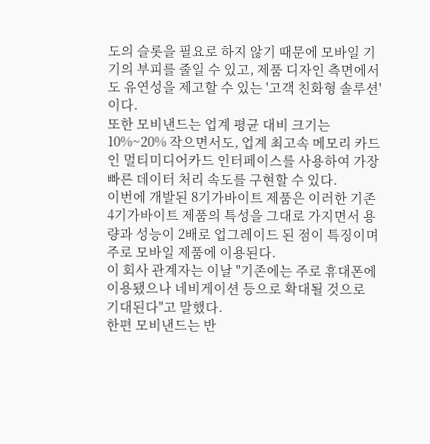도의 슬롯을 필요로 하지 않기 때문에 모바일 기기의 부피를 줄일 수 있고, 제품 디자인 측면에서도 유연성을 제고할 수 있는 '고객 친화형 솔루션'이다.
또한 모비낸드는 업계 평균 대비 크기는 10%~20% 작으면서도, 업계 최고속 메모리 카드인 멀티미디어카드 인터페이스를 사용하여 가장 빠른 데이터 처리 속도를 구현할 수 있다.
이번에 개발된 8기가바이트 제품은 이러한 기존 4기가바이트 제품의 특성을 그대로 가지면서 용량과 성능이 2배로 업그레이드 된 점이 특징이며 주로 모바일 제품에 이용된다.
이 회사 관계자는 이날 "기존에는 주로 휴대폰에 이용됐으나 네비게이션 등으로 확대될 것으로 기대된다"고 말했다.
한편 모비낸드는 반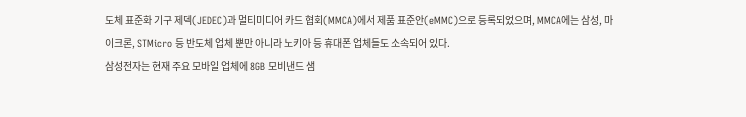도체 표준화 기구 제덱(JEDEC)과 멀티미디어 카드 협회(MMCA)에서 제품 표준안(eMMC)으로 등록되었으며, MMCA에는 삼성, 마이크론, STMicro 등 반도체 업체 뿐만 아니라 노키아 등 휴대폰 업체들도 소속되어 있다.
삼성전자는 현재 주요 모바일 업체에 8GB 모비낸드 샘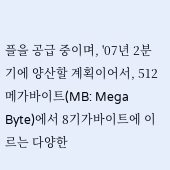플을 공급 중이며, '07년 2분기에 양산할 계획이어서, 512메가바이트(MB: Mega Byte)에서 8기가바이트에 이르는 다양한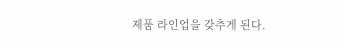제품 라인업을 갖추게 된다.